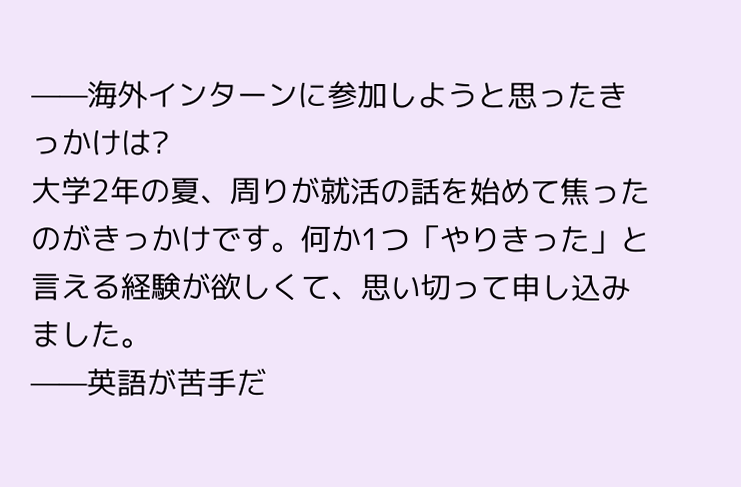——海外インターンに参加しようと思ったきっかけは?
大学2年の夏、周りが就活の話を始めて焦ったのがきっかけです。何か1つ「やりきった」と言える経験が欲しくて、思い切って申し込みました。
——英語が苦手だ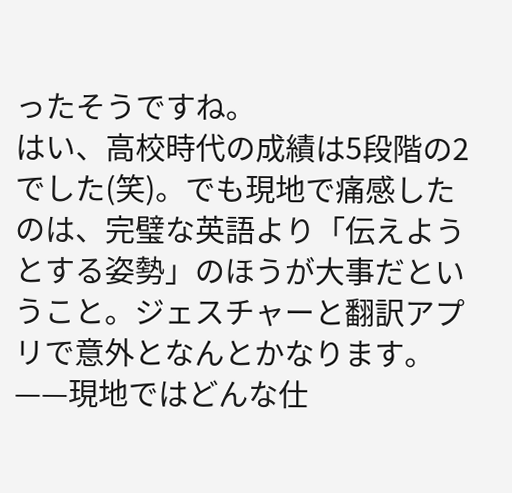ったそうですね。
はい、高校時代の成績は5段階の2でした(笑)。でも現地で痛感したのは、完璧な英語より「伝えようとする姿勢」のほうが大事だということ。ジェスチャーと翻訳アプリで意外となんとかなります。
——現地ではどんな仕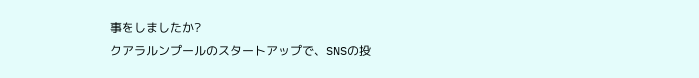事をしましたか?
クアラルンプールのスタートアップで、SNSの投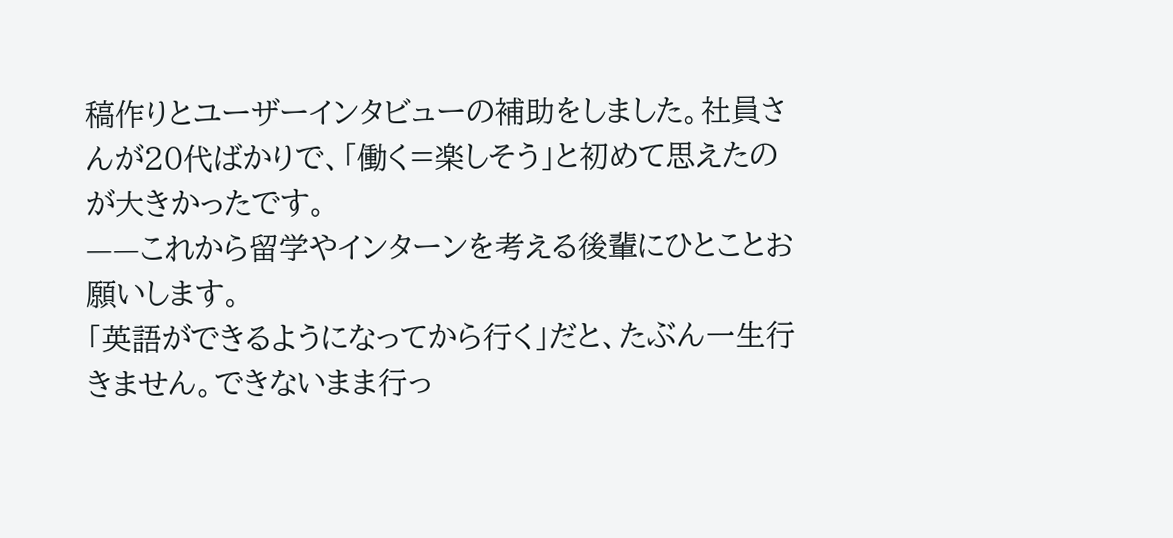稿作りとユーザーインタビューの補助をしました。社員さんが20代ばかりで、「働く=楽しそう」と初めて思えたのが大きかったです。
——これから留学やインターンを考える後輩にひとことお願いします。
「英語ができるようになってから行く」だと、たぶん一生行きません。できないまま行っ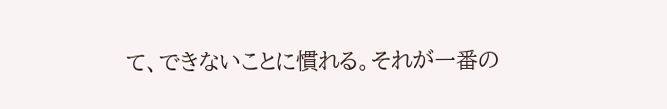て、できないことに慣れる。それが一番の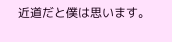近道だと僕は思います。